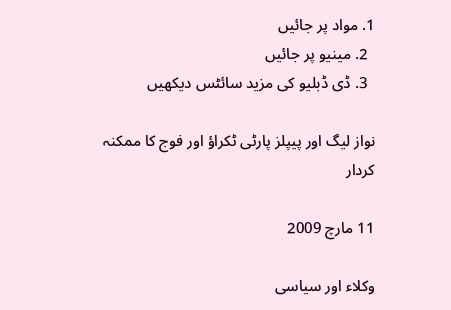1. مواد پر جائیں
  2. مینیو پر جائیں
  3. ڈی ڈبلیو کی مزید سائٹس دیکھیں

نواز لیگ اور پیپلز پارٹی ٹکراؤ اور فوج کا ممکنہ کردار

11 مارچ 2009

وکلاء اور سیاسی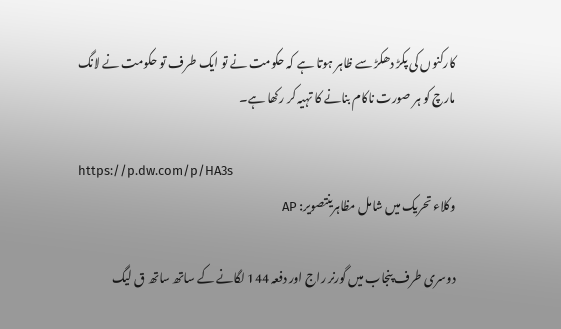کارکنوں کی پکڑ دھکڑ سے ظاہر ہوتا ہے کہ حکومت نے تو ایک طرف تو حکومت نے لانگ مارچ کو ہر صورت ناکام بنانے کا تہیہ کر رکھا ہے۔

https://p.dw.com/p/HA3s
وکلاء تحریک میں شامل مظاہرینتصویر: AP

دوسری طرف پنجاب میں گورنر راج اور دفعہ 144 لگانے کے ساتھ ساتھ ق لیگ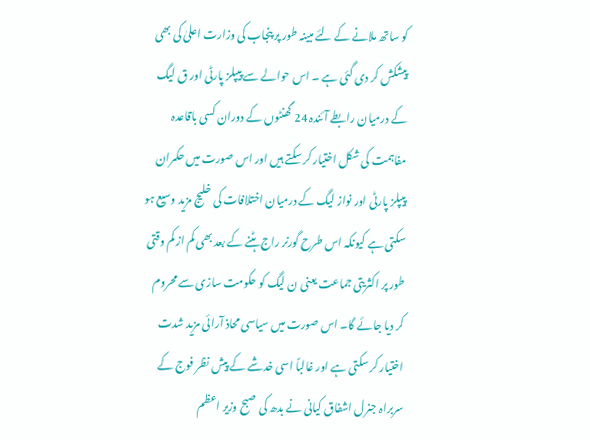کو ساتھ ملانے کے لئے مبینہ طور پر پنجاب کی وزارت اعلیٰ کی بھی پیشکش کر دی گئی ہے ۔ اس حوالے سے پیپلز پارٹی اور ق لیگ کے درمیان رابطے آئندہ 24 گھنٹوں کے دوران کسی باقاعدہ مفاہمت کی شکل اختیار کر سکتے ہیں اور اس صورت میں حکمران پیپلز پارٹی اور نواز لیگ کے درمیان اختلافات کی خلیج مزید وسیع ہو سکتی ہے کیونکہ اس طرح گورنر راج ہٹنے کے بعد بھی کم از کم وقتی طور پر اکثریتی جماعت یعنی ن لیگ کو حکومت سازی سے محروم کر دیا جائے گا۔ اس صورت میں سیاسی محاذ آرائی مزید شدت اختیار کر سکتی ہے اور غالباً اسی خدشے کے پیش نظر فوج کے سربراہ جنرل اشفاق کیانی نے بدھ کی صبح وزیر اعظم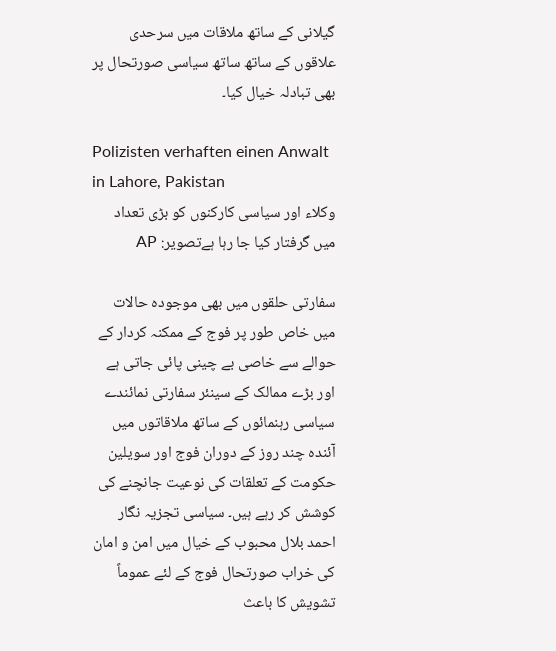گیلانی کے ساتھ ملاقات میں سرحدی علاقوں کے ساتھ ساتھ سیاسی صورتحال پر بھی تبادلہ خیال کیا۔

Polizisten verhaften einen Anwalt in Lahore, Pakistan
وکلاء اور سیاسی کارکنوں کو بڑی تعداد میں گرفتار کیا جا رہا ہےتصویر: AP

سفارتی حلقوں میں بھی موجودہ حالات میں خاص طور پر فوج کے ممکنہ کردار کے حوالے سے خاصی بے چینی پائی جاتی ہے اور بڑے ممالک کے سینئر سفارتی نمائندے سیاسی رہنمائوں کے ساتھ ملاقاتوں میں آئندہ چند روز کے دوران فوج اور سویلین حکومت کے تعلقات کی نوعیت جانچنے کی کوشش کر رہے ہیں۔ سیاسی تجزیہ نگار احمد بلال محبوب کے خیال میں امن و امان کی خراب صورتحال فوج کے لئے عموماً تشویش کا باعث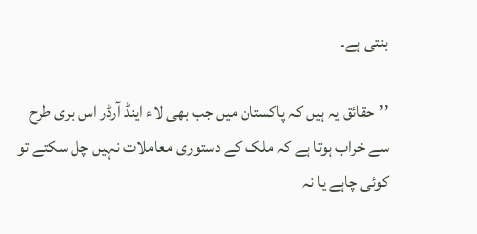بنتی ہے۔

’’حقائق یہ ہیں کہ پاکستان میں جب بھی لاء اینڈ آرڈر اس بری طرح سے خراب ہوتا ہے کہ ملک کے دستوری معاملات نہیں چل سکتے تو کوئی چاہے یا نہ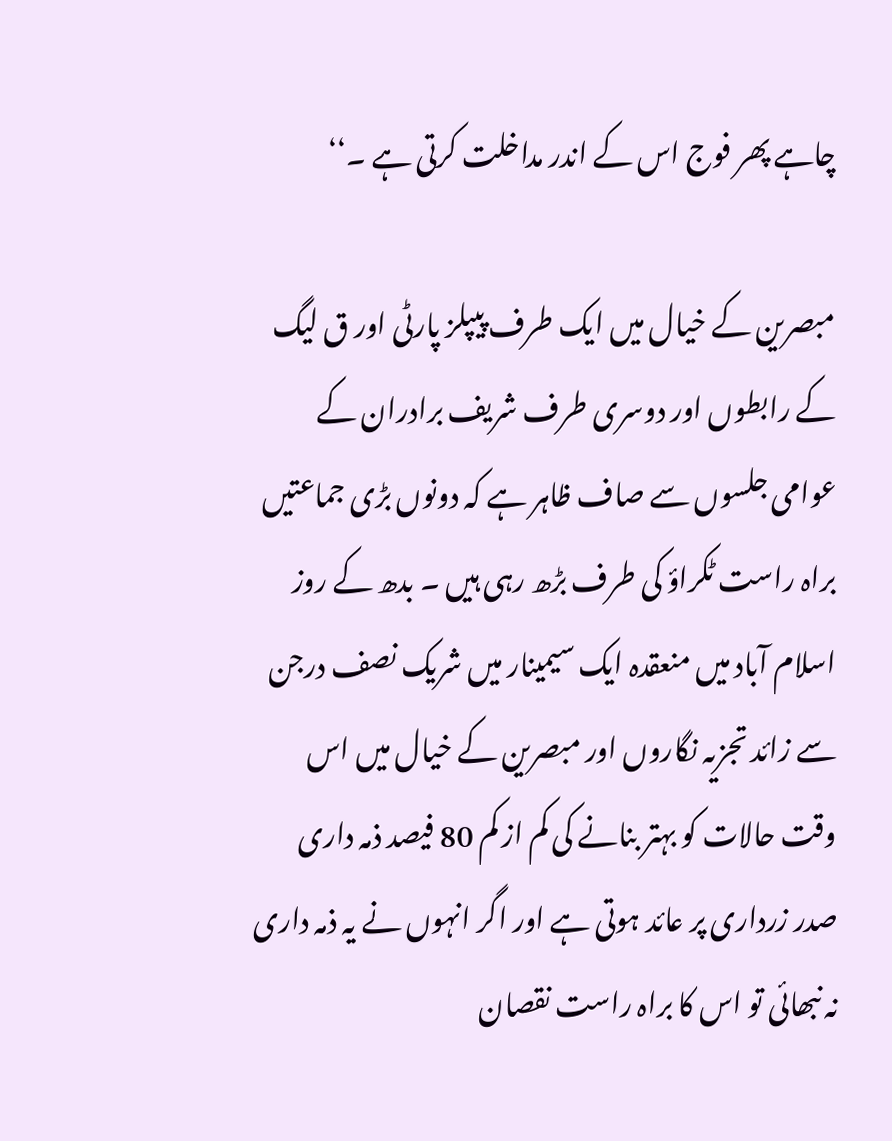چاہے پھر فوج اس کے اندر مداخلت کرتی ہے ۔‘‘

مبصرین کے خیال میں ایک طرف پیپلز پارٹی اور ق لیگ کے رابطوں اور دوسری طرف شریف برادران کے عوامی جلسوں سے صاف ظاہر ہے کہ دونوں بڑی جماعتیں براہ راست ٹکراؤ کی طرف بڑھ رہی ہیں ۔ بدھ کے روز اسلام آباد میں منعقدہ ایک سیمینار میں شریک نصف درجن سے زائد تجزیہ نگاروں اور مبصرین کے خیال میں اس وقت حالات کو بہتر بنانے کی کم از کم 80 فیصد ذمہ داری صدر زرداری پر عائد ہوتی ہے اور اگر انہوں نے یہ ذمہ داری نہ نبھائی تو اس کا براہ راست نقصان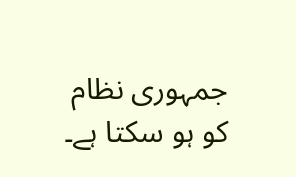جمہوری نظام کو ہو سکتا ہے۔